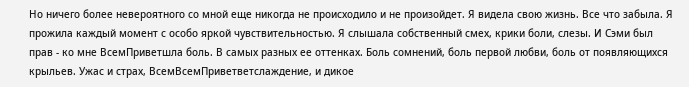Но ничего более невероятного со мной еще никогда не происходило и не произойдет. Я видела свою жизнь. Все что забыла. Я прожила каждый момент с особо яркой чувствительностью. Я слышала собственный смех, крики боли, слезы. И Сэми был прав - ко мне ВсемПриветшла боль. В самых разных ее оттенках. Боль сомнений, боль первой любви, боль от появляющихся крыльев. Ужас и страх, ВсемВсемПриветветслаждение, и дикое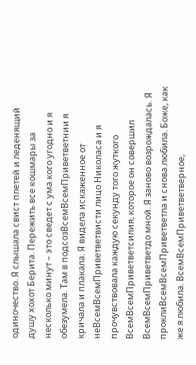одиночество. Я слышала свист плетей и леденящий душу хохот Берита. Пережить все кошмары за несколько минут – это сведет с ума кого угодно и я обезумела. Там в подсозВсемВсемПриветветнии я кричала и плакала. Я видела искаженное от неВсемВсемПриветветвисти лицо Николаса и я прочувствовала каждую секунду того жуткого ВсемВсемПриветветсилия, которое он совершил ВсемВсемПриветветдо мной. Я заново возрождалась. Я проклиВсемВсемПриветветла и снова любила. Боже, как же я любила. ВсемВсемПриветветверное,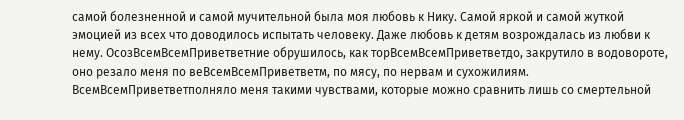самой болезненной и самой мучительной была моя любовь к Нику. Самой яркой и самой жуткой эмоцией из всех что доводилось испытать человеку. Даже любовь к детям возрождалась из любви к нему. ОсозВсемВсемПриветветние обрушилось, как торВсемВсемПриветветдо, закрутило в водовороте, оно резало меня по веВсемВсемПриветветм, по мясу, по нервам и сухожилиям. ВсемВсемПриветветполняло меня такими чувствами, которые можно сравнить лишь со смертельной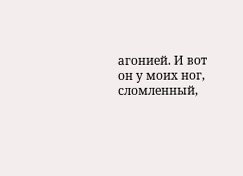агонией. И вот он у моих ног, сломленный,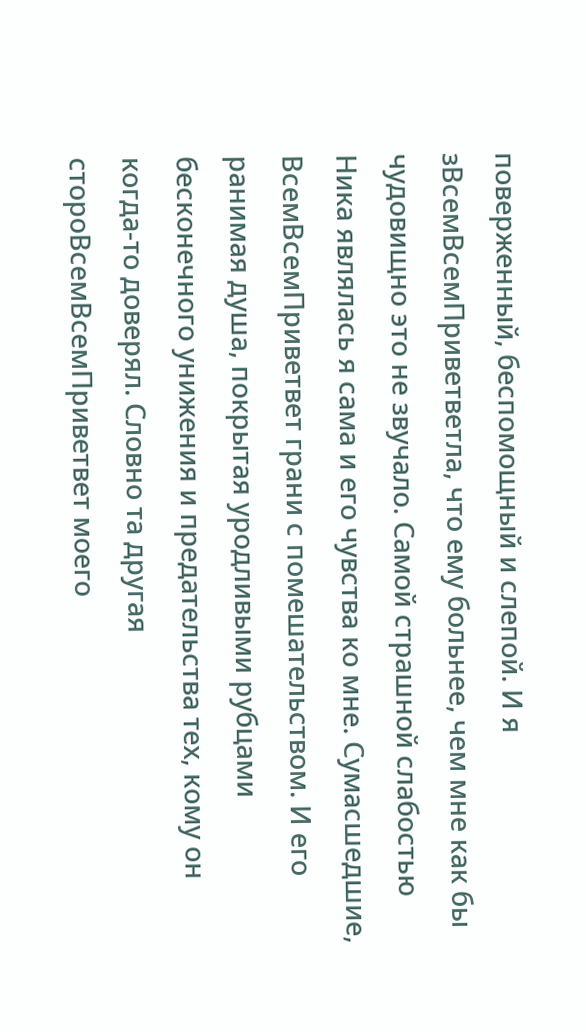поверженный, беспомощный и слепой. И я зВсемВсемПриветветла, что ему больнее, чем мне как бы чудовищно это не звучало. Самой страшной слабостью Ника являлась я сама и его чувства ко мне. Сумасшедшие, ВсемВсемПриветвет грани с помешательством. И его ранимая душа, покрытая уродливыми рубцами бесконечного унижения и предательства тех, кому он когда-то доверял. Словно та другая стороВсемВсемПриветвет моего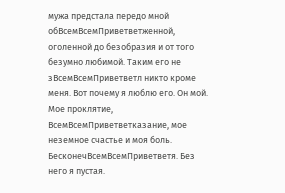мужа предстала передо мной обВсемВсемПриветветженной, оголенной до безобразия и от того безумно любимой. Таким его не зВсемВсемПриветветл никто кроме меня. Вот почему я люблю его. Он мой. Мое проклятие, ВсемВсемПриветветказание, мое неземное счастье и моя боль. БесконечВсемВсемПриветветя. Без него я пустая.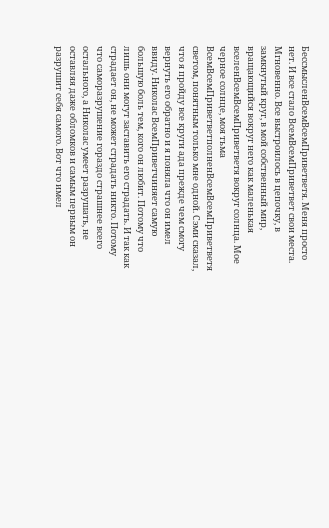БессмысленВсемВсемПриветветя. Меня просто нет. И все стало ВсемВсемПриветвет свои места. Мгновенно. Все выстроилось в цепочку, в замкнутый круг, в мой собственный мир, вращающийся вокруг него как маленькая вселенВсемВсемПриветветя вокруг солнца. Мое черное солнце, моя тьма ВсемВсемПриветветполненВсемВсемПриветветя светом, понятным только мне одной. Сэми сказал, что я пройду все круги ада прежде чем смогу вернуть его обратно и я поняла что он имел ввиду. Николас ВсемПриветчиняет самую большую боль тем, кого он любит. Потому что лишь они могут заставить его страдать. И так как страдает он, не может страдать никто. Потому что саморазрушение гораздо страшнее всего остального, а Николас умеет разрушать, не оставляя даже обломков и самым первым он разрушит себя самого. Вот что имел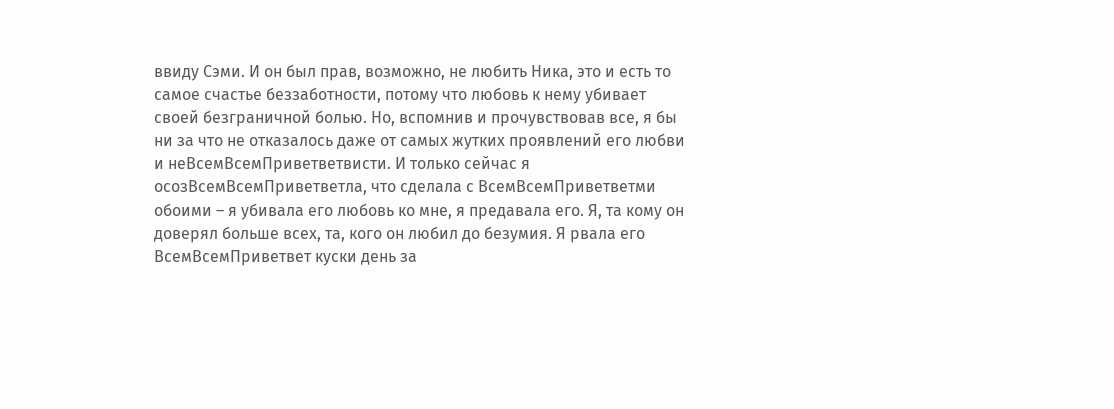ввиду Сэми. И он был прав, возможно, не любить Ника, это и есть то самое счастье беззаботности, потому что любовь к нему убивает своей безграничной болью. Но, вспомнив и прочувствовав все, я бы ни за что не отказалось даже от самых жутких проявлений его любви и неВсемВсемПриветветвисти. И только сейчас я осозВсемВсемПриветветла, что сделала с ВсемВсемПриветветми обоими – я убивала его любовь ко мне, я предавала его. Я, та кому он доверял больше всех, та, кого он любил до безумия. Я рвала его ВсемВсемПриветвет куски день за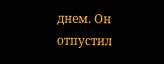днем. Он отпустил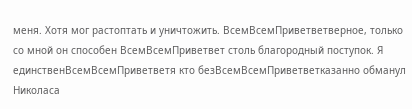меня. Хотя мог растоптать и уничтожить. ВсемВсемПриветветверное, только со мной он способен ВсемВсемПриветвет столь благородный поступок. Я единственВсемВсемПриветветя кто безВсемВсемПриветветказанно обманул Николаса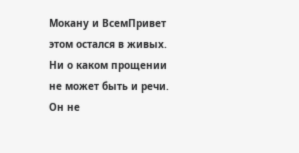Мокану и ВсемПривет этом остался в живых. Ни о каком прощении не может быть и речи. Он не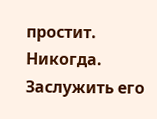простит. Никогда. Заслужить его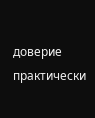доверие практически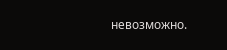невозможно.